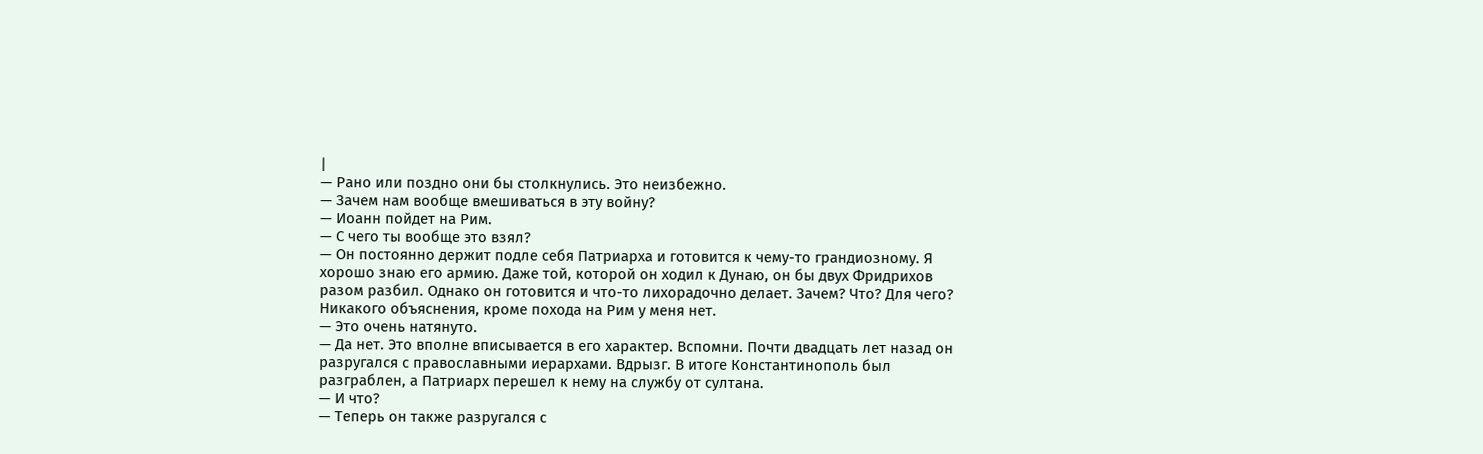|
— Рано или поздно они бы столкнулись. Это неизбежно.
— Зачем нам вообще вмешиваться в эту войну?
— Иоанн пойдет на Рим.
— С чего ты вообще это взял?
— Он постоянно держит подле себя Патриарха и готовится к чему-то грандиозному. Я хорошо знаю его армию. Даже той, которой он ходил к Дунаю, он бы двух Фридрихов разом разбил. Однако он готовится и что-то лихорадочно делает. Зачем? Что? Для чего? Никакого объяснения, кроме похода на Рим у меня нет.
— Это очень натянуто.
— Да нет. Это вполне вписывается в его характер. Вспомни. Почти двадцать лет назад он разругался с православными иерархами. Вдрызг. В итоге Константинополь был разграблен, а Патриарх перешел к нему на службу от султана.
— И что?
— Теперь он также разругался с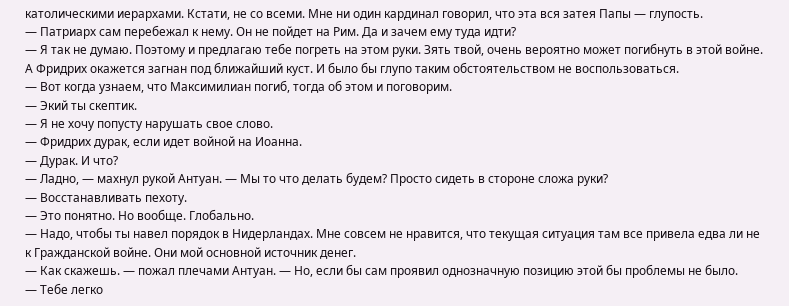католическими иерархами. Кстати, не со всеми. Мне ни один кардинал говорил, что эта вся затея Папы — глупость.
— Патриарх сам перебежал к нему. Он не пойдет на Рим. Да и зачем ему туда идти?
— Я так не думаю. Поэтому и предлагаю тебе погреть на этом руки. Зять твой, очень вероятно может погибнуть в этой войне. А Фридрих окажется загнан под ближайший куст. И было бы глупо таким обстоятельством не воспользоваться.
— Вот когда узнаем, что Максимилиан погиб, тогда об этом и поговорим.
— Экий ты скептик.
— Я не хочу попусту нарушать свое слово.
— Фридрих дурак, если идет войной на Иоанна.
— Дурак. И что?
— Ладно, — махнул рукой Антуан. — Мы то что делать будем? Просто сидеть в стороне сложа руки?
— Восстанавливать пехоту.
— Это понятно. Но вообще. Глобально.
— Надо, чтобы ты навел порядок в Нидерландах. Мне совсем не нравится, что текущая ситуация там все привела едва ли не к Гражданской войне. Они мой основной источник денег.
— Как скажешь. — пожал плечами Антуан. — Но, если бы сам проявил однозначную позицию этой бы проблемы не было.
— Тебе легко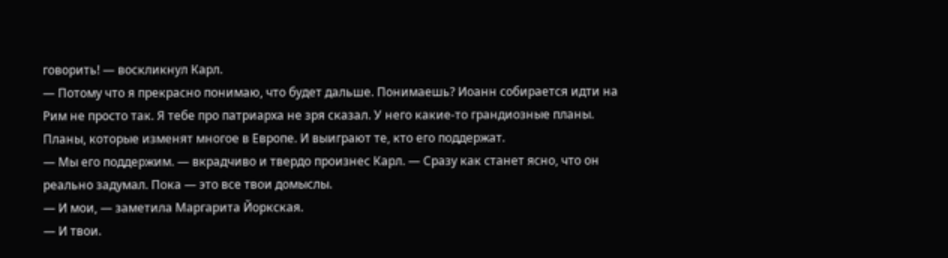говорить! — воскликнул Карл.
— Потому что я прекрасно понимаю, что будет дальше. Понимаешь? Иоанн собирается идти на Рим не просто так. Я тебе про патриарха не зря сказал. У него какие-то грандиозные планы. Планы, которые изменят многое в Европе. И выиграют те, кто его поддержат.
— Мы его поддержим. — вкрадчиво и твердо произнес Карл. — Сразу как станет ясно, что он реально задумал. Пока — это все твои домыслы.
— И мои, — заметила Маргарита Йоркская.
— И твои.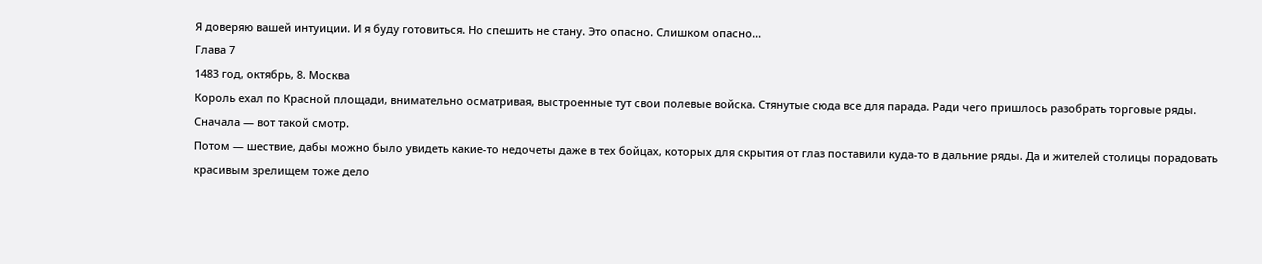Я доверяю вашей интуиции. И я буду готовиться. Но спешить не стану. Это опасно. Слишком опасно…
Глава 7
1483 год, октябрь, 8. Москва
Король ехал по Красной площади, внимательно осматривая, выстроенные тут свои полевые войска. Стянутые сюда все для парада. Ради чего пришлось разобрать торговые ряды.
Сначала — вот такой смотр.
Потом — шествие, дабы можно было увидеть какие-то недочеты даже в тех бойцах, которых для скрытия от глаз поставили куда-то в дальние ряды. Да и жителей столицы порадовать красивым зрелищем тоже дело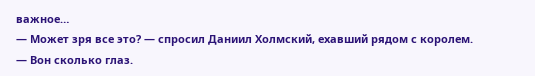важное…
— Может зря все это? — спросил Даниил Холмский, ехавший рядом с королем. — Вон сколько глаз.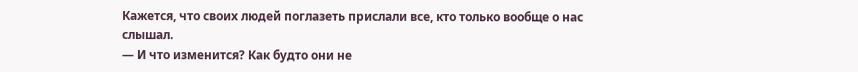Кажется, что своих людей поглазеть прислали все, кто только вообще о нас слышал.
— И что изменится? Как будто они не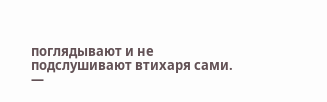поглядывают и не подслушивают втихаря сами.
—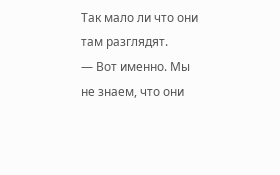Так мало ли что они там разглядят.
— Вот именно. Мы не знаем, что они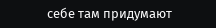себе там придумают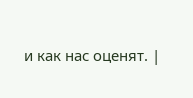и как нас оценят. |